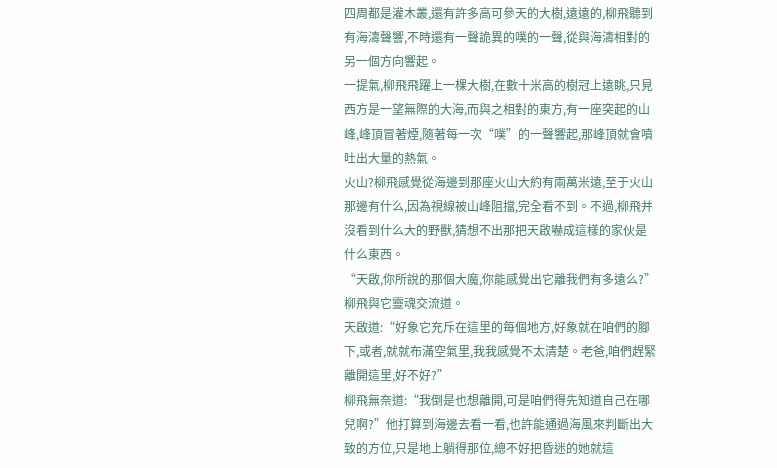四周都是灌木叢,還有許多高可參天的大樹,遠遠的,柳飛聽到有海濤聲響,不時還有一聲詭異的噗的一聲,從與海濤相對的另一個方向響起。
一提氣,柳飛飛躍上一棵大樹,在數十米高的樹冠上遠眺,只見西方是一望無際的大海,而與之相對的東方,有一座突起的山峰,峰頂冒著煙,隨著每一次“噗”的一聲響起,那峰頂就會噴吐出大量的熱氣。
火山?柳飛感覺從海邊到那座火山大約有兩萬米遠,至于火山那邊有什么,因為視線被山峰阻擋,完全看不到。不過,柳飛并沒看到什么大的野獸,猜想不出那把天啟嚇成這樣的家伙是什么東西。
“天啟,你所說的那個大魔,你能感覺出它離我們有多遠么?”柳飛與它靈魂交流道。
天啟道:“好象它充斥在這里的每個地方,好象就在咱們的腳下,或者,就就布滿空氣里,我我感覺不太清楚。老爸,咱們趕緊離開這里,好不好?”
柳飛無奈道:“我倒是也想離開,可是咱們得先知道自己在哪兒啊?”他打算到海邊去看一看,也許能通過海風來判斷出大致的方位,只是地上躺得那位,總不好把昏迷的她就這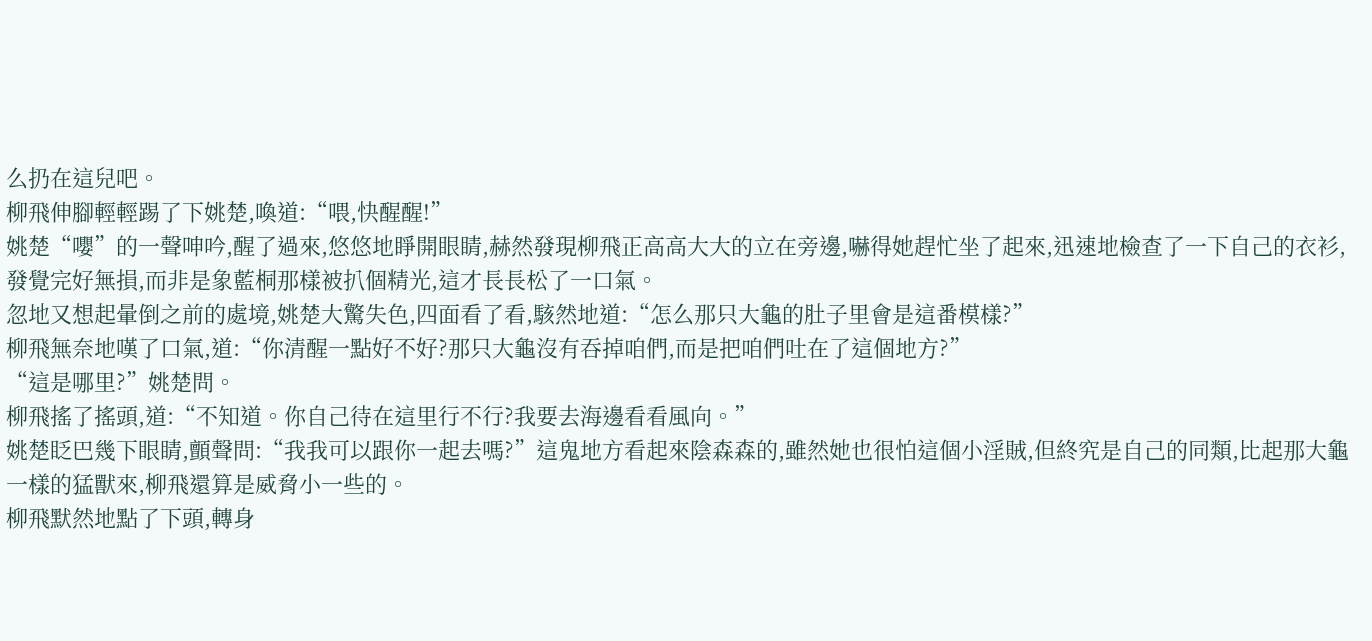么扔在這兒吧。
柳飛伸腳輕輕踢了下姚楚,喚道:“喂,快醒醒!”
姚楚“嚶”的一聲呻吟,醒了過來,悠悠地睜開眼睛,赫然發現柳飛正高高大大的立在旁邊,嚇得她趕忙坐了起來,迅速地檢查了一下自己的衣衫,發覺完好無損,而非是象藍桐那樣被扒個精光,這才長長松了一口氣。
忽地又想起暈倒之前的處境,姚楚大驚失色,四面看了看,駭然地道:“怎么那只大龜的肚子里會是這番模樣?”
柳飛無奈地嘆了口氣,道:“你清醒一點好不好?那只大龜沒有吞掉咱們,而是把咱們吐在了這個地方?”
“這是哪里?”姚楚問。
柳飛搖了搖頭,道:“不知道。你自己待在這里行不行?我要去海邊看看風向。”
姚楚眨巴幾下眼睛,顫聲問:“我我可以跟你一起去嗎?”這鬼地方看起來陰森森的,雖然她也很怕這個小淫賊,但終究是自己的同類,比起那大龜一樣的猛獸來,柳飛還算是威脅小一些的。
柳飛默然地點了下頭,轉身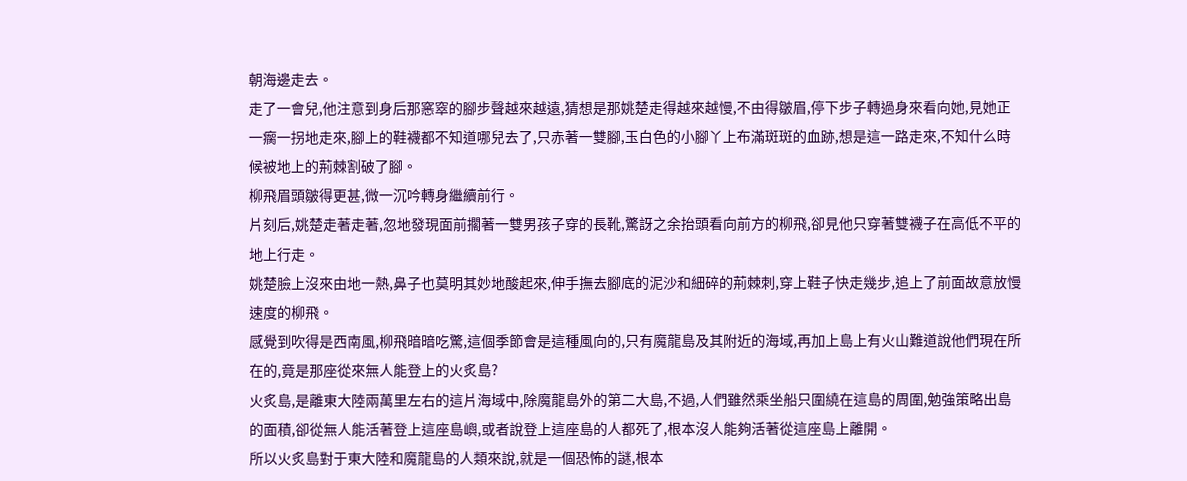朝海邊走去。
走了一會兒,他注意到身后那窸窣的腳步聲越來越遠,猜想是那姚楚走得越來越慢,不由得皺眉,停下步子轉過身來看向她,見她正一瘸一拐地走來,腳上的鞋襪都不知道哪兒去了,只赤著一雙腳,玉白色的小腳丫上布滿斑斑的血跡,想是這一路走來,不知什么時候被地上的荊棘割破了腳。
柳飛眉頭皺得更甚,微一沉吟轉身繼續前行。
片刻后,姚楚走著走著,忽地發現面前擱著一雙男孩子穿的長靴,驚訝之余抬頭看向前方的柳飛,卻見他只穿著雙襪子在高低不平的地上行走。
姚楚臉上沒來由地一熱,鼻子也莫明其妙地酸起來,伸手撫去腳底的泥沙和細碎的荊棘刺,穿上鞋子快走幾步,追上了前面故意放慢速度的柳飛。
感覺到吹得是西南風,柳飛暗暗吃驚,這個季節會是這種風向的,只有魔龍島及其附近的海域,再加上島上有火山難道說他們現在所在的,竟是那座從來無人能登上的火炙島?
火炙島,是離東大陸兩萬里左右的這片海域中,除魔龍島外的第二大島,不過,人們雖然乘坐船只圍繞在這島的周圍,勉強策略出島的面積,卻從無人能活著登上這座島嶼,或者說登上這座島的人都死了,根本沒人能夠活著從這座島上離開。
所以火炙島對于東大陸和魔龍島的人類來說,就是一個恐怖的謎,根本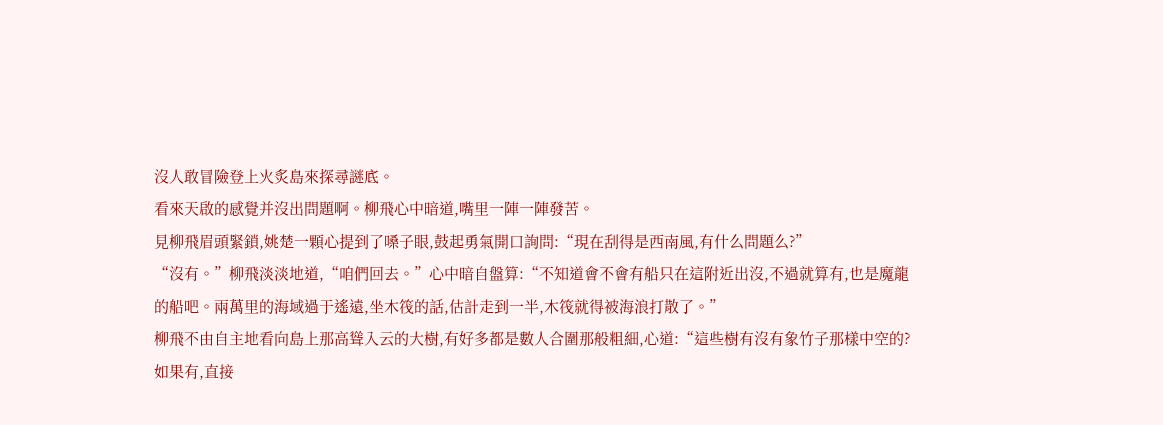沒人敢冒險登上火炙島來探尋謎底。
看來天啟的感覺并沒出問題啊。柳飛心中暗道,嘴里一陣一陣發苦。
見柳飛眉頭緊鎖,姚楚一顆心提到了嗓子眼,鼓起勇氣開口詢問:“現在刮得是西南風,有什么問題么?”
“沒有。”柳飛淡淡地道,“咱們回去。”心中暗自盤算:“不知道會不會有船只在這附近出沒,不過就算有,也是魔龍的船吧。兩萬里的海域過于遙遠,坐木筏的話,估計走到一半,木筏就得被海浪打散了。”
柳飛不由自主地看向島上那高聳入云的大樹,有好多都是數人合圍那般粗細,心道:“這些樹有沒有象竹子那樣中空的?如果有,直接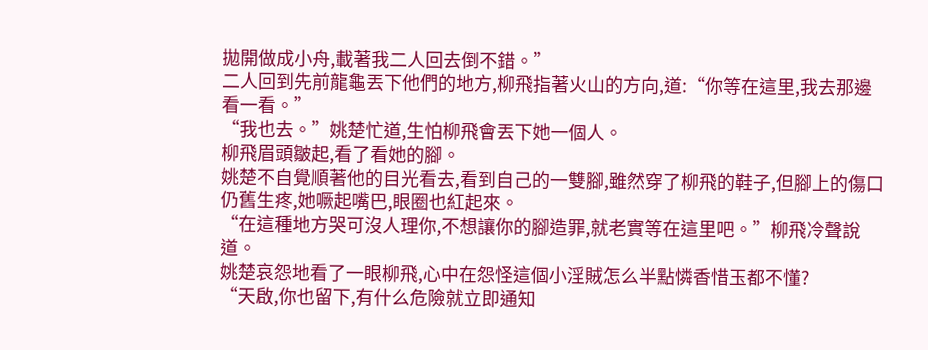拋開做成小舟,載著我二人回去倒不錯。”
二人回到先前龍龜丟下他們的地方,柳飛指著火山的方向,道:“你等在這里,我去那邊看一看。”
“我也去。”姚楚忙道,生怕柳飛會丟下她一個人。
柳飛眉頭皺起,看了看她的腳。
姚楚不自覺順著他的目光看去,看到自己的一雙腳,雖然穿了柳飛的鞋子,但腳上的傷口仍舊生疼,她噘起嘴巴,眼圈也紅起來。
“在這種地方哭可沒人理你,不想讓你的腳造罪,就老實等在這里吧。”柳飛冷聲說道。
姚楚哀怨地看了一眼柳飛,心中在怨怪這個小淫賊怎么半點憐香惜玉都不懂?
“天啟,你也留下,有什么危險就立即通知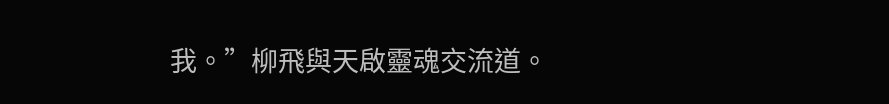我。”柳飛與天啟靈魂交流道。